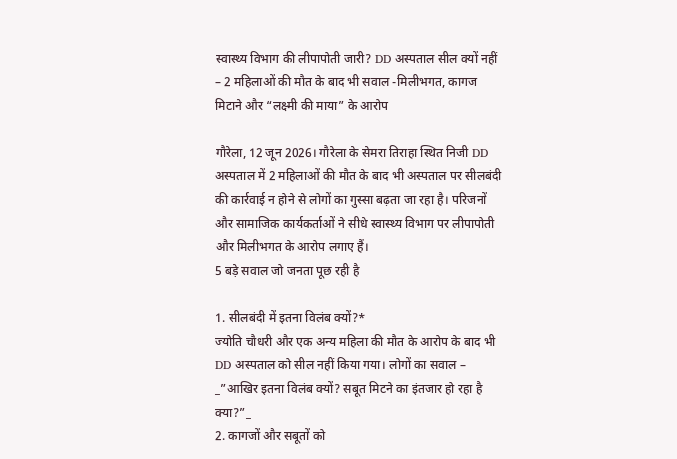स्वास्थ्य विभाग की लीपापोती जारी? DD अस्पताल सील क्यों नहीं – 2 महिलाओं की मौत के बाद भी सवाल -मिलीभगत, कागज मिटाने और “लक्ष्मी की माया” के आरोप

गौरेला, 12 जून 2026। गौरेला के सेमरा तिराहा स्थित निजी DD अस्पताल में 2 महिलाओं की मौत के बाद भी अस्पताल पर सीलबंदी की कार्रवाई न होने से लोगों का गुस्सा बढ़ता जा रहा है। परिजनों और सामाजिक कार्यकर्ताओं ने सीधे स्वास्थ्य विभाग पर लीपापोती और मिलीभगत के आरोप लगाए हैं।
5 बड़े सवाल जो जनता पूछ रही है

1. सीलबंदी में इतना विलंब क्यों?*
ज्योति चौधरी और एक अन्य महिला की मौत के आरोप के बाद भी DD अस्पताल को सील नहीं किया गया। लोगों का सवाल – _”आखिर इतना विलंब क्यों? सबूत मिटने का इंतजार हो रहा है क्या?”_
2. कागजों और सबूतों को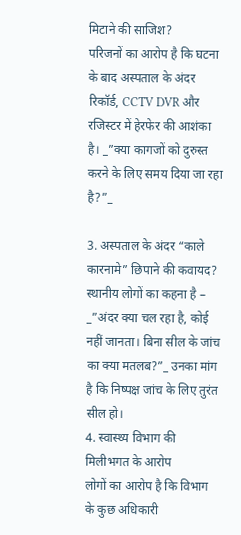मिटाने की साजिश?
परिजनों का आरोप है कि घटना के बाद अस्पताल के अंदर रिकॉर्ड, CCTV DVR और रजिस्टर में हेरफेर की आशंका है। _”क्या कागजों को दुरुस्त करने के लिए समय दिया जा रहा है?”_

3. अस्पताल के अंदर “काले कारनामे” छिपाने की कवायद? स्थानीय लोगों का कहना है – _”अंदर क्या चल रहा है, कोई नहीं जानता। बिना सील के जांच का क्या मतलब?”_ उनका मांग है कि निष्पक्ष जांच के लिए तुरंत सील हो।
4. स्वास्थ्य विभाग की मिलीभगत के आरोप
लोगों का आरोप है कि विभाग के कुछ अधिकारी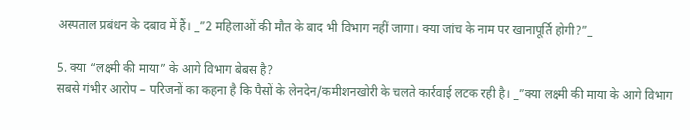अस्पताल प्रबंधन के दबाव में हैं। _”2 महिलाओं की मौत के बाद भी विभाग नहीं जागा। क्या जांच के नाम पर खानापूर्ति होगी?”_

5. क्या “लक्ष्मी की माया” के आगे विभाग बेबस है?
सबसे गंभीर आरोप – परिजनों का कहना है कि पैसों के लेनदेन/कमीशनखोरी के चलते कार्रवाई लटक रही है। _”क्या लक्ष्मी की माया के आगे विभाग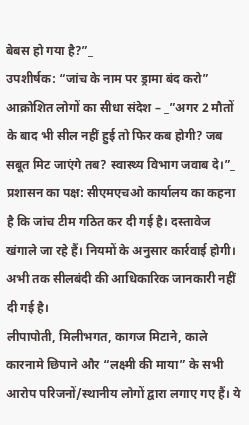बेबस हो गया है?”_
उपशीर्षक: “जांच के नाम पर ड्रामा बंद करो”
आक्रोशित लोगों का सीधा संदेश – _”अगर 2 मौतों के बाद भी सील नहीं हुई तो फिर कब होगी? जब सबूत मिट जाएंगे तब? स्वास्थ्य विभाग जवाब दे।”_
प्रशासन का पक्ष: सीएमएचओ कार्यालय का कहना है कि जांच टीम गठित कर दी गई है। दस्तावेज खंगाले जा रहे हैं। नियमों के अनुसार कार्रवाई होगी। अभी तक सीलबंदी की आधिकारिक जानकारी नहीं दी गई है।
लीपापोती, मिलीभगत, कागज मिटाने, काले कारनामे छिपाने और “लक्ष्मी की माया” के सभी आरोप परिजनों/स्थानीय लोगों द्वारा लगाए गए हैं। ये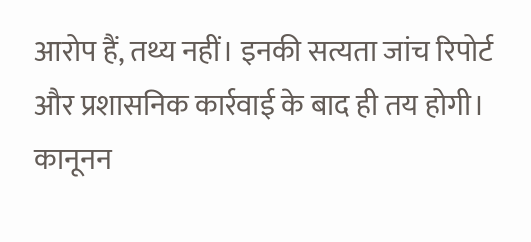आरोप हैं, तथ्य नहीं। इनकी सत्यता जांच रिपोर्ट और प्रशासनिक कार्रवाई के बाद ही तय होगी। कानूनन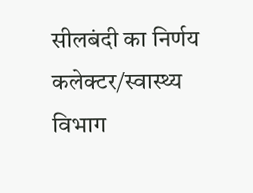सीलबंदी का निर्णय कलेक्टर/स्वास्थ्य विभाग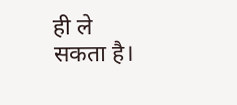ही ले सकता है।